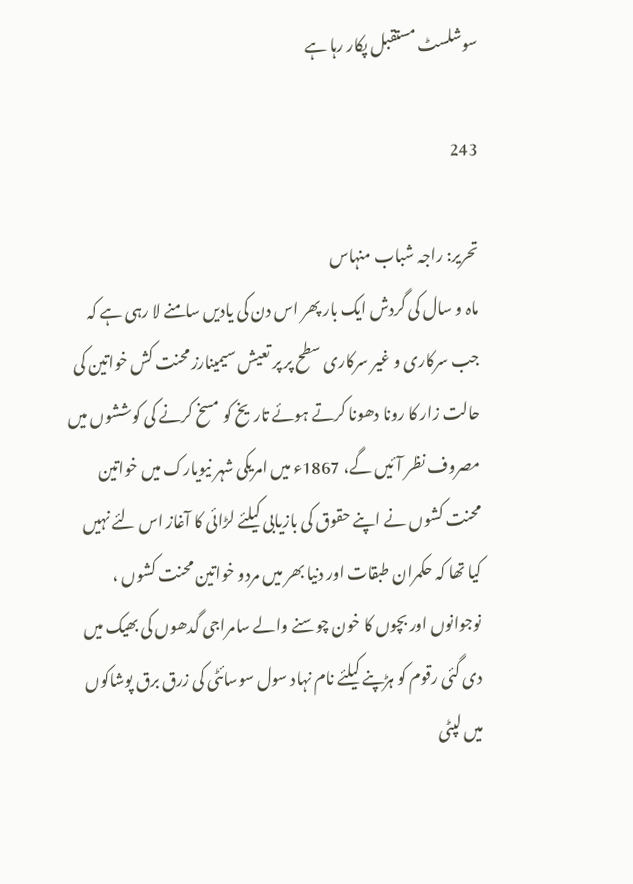سوشلسٹ مستقبل پکار رہا ہے

243

تحریر: راجہ شباب منہاس
ماہ و سال کی گردش ایک بار پھر اس دن کی یادیں سامنے لا رہی ہے کہ جب سرکاری و غیر سرکاری سطح پر پر تعیش سیمینارز محنت کش خواتین کی حالت زار کا رونا دھونا کرتے ہوئے تاریخ کو مسخ کرنے کی کوششوں میں مصروف نظر آئیں گے، 1867ء میں امریکی شہر نیویارک میں خواتین محنت کشوں نے اپنے حقوق کی بازیابی کیلئے لڑائی کا آغاز اس لئے نہیں کیا تھا کہ حکمران طبقات اور دنیا بھر میں مردو خواتین محنت کشوں ، نوجوانوں اور بچوں کا خون چوسنے والے سامراجی گدھوں کی بھیک میں دی گئی رقوم کو ہڑپنے کیلئے نام نہاد سول سوسائٹی کی زرق برق پوشاکوں میں لپٹی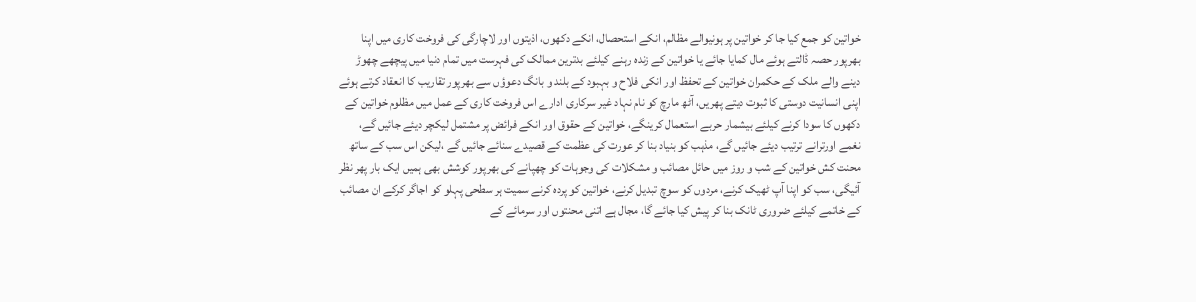خواتین کو جمع کیا جا کر خواتین پر ہونیوالے مظالم، انکے استحصال، انکے دکھوں، اذیتوں اور لاچارگی کی فروخت کاری میں اپنا بھرپور حصہ ڈالتے ہوئے مال کمایا جائے یا خواتین کے زندہ رہنے کیلئے بدترین ممالک کی فہرست میں تمام دنیا میں پیچھے چھوڑ دینے والے ملک کے حکمران خواتین کے تحفظ اور انکی فلاح و بہبود کے بلند و بانگ دعوؤں سے بھرپور تقاریب کا انعقاد کرتے ہوئے اپنی انسانیت دوستی کا ثبوت دیتے پھریں، آٹھ مارچ کو نام نہاد غیر سرکاری ادارے اس فروخت کاری کے عمل میں مظلوم خواتین کے دکھوں کا سودا کرنے کیلئے بیشمار حربے استعمال کرینگے، خواتین کے حقوق اور انکے فرائض پر مشتمل لیکچر دیئے جائیں گے، نغمے اورترانے ترتیب دیئے جائیں گے، مذہب کو بنیاد بنا کر عورت کی عظمت کے قصیدے سنائے جائیں گے ،لیکن اس سب کے ساتھ محنت کش خواتین کے شب و روز میں حائل مصائب و مشکلات کی وجوہات کو چھپانے کی بھرپور کوشش بھی ہمیں ایک بار پھر نظر آئیگی، سب کو اپنا آپ ٹھیک کرنے، مردوں کو سوچ تبدیل کرنے، خواتین کو پردہ کرنے سمیت ہر سطحی پہلو کو اجاگر کرکے ان مصائب کے خاتمے کیلئے ضروری ٹانک بنا کر پیش کیا جائے گا، مجال ہے اتنی محنتوں اور سرمائے کے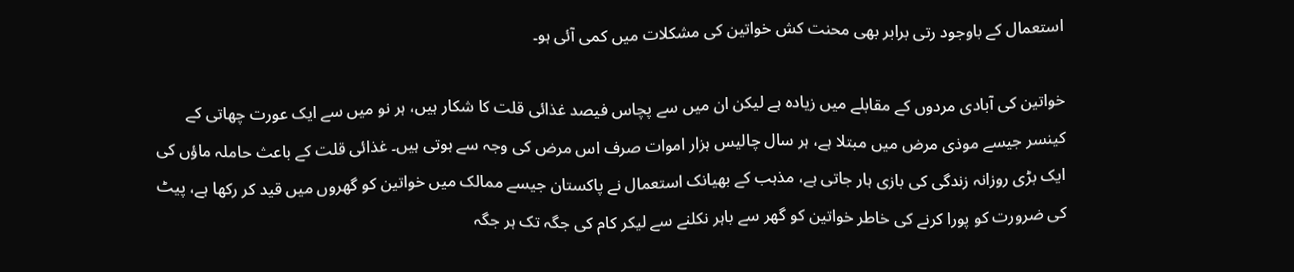استعمال کے باوجود رتی برابر بھی محنت کش خواتین کی مشکلات میں کمی آئی ہو۔

خواتین کی آبادی مردوں کے مقابلے میں زیادہ ہے لیکن ان میں سے پچاس فیصد غذائی قلت کا شکار ہیں، ہر نو میں سے ایک عورت چھاتی کے کینسر جیسے موذی مرض میں مبتلا ہے، ہر سال چالیس ہزار اموات صرف اس مرض کی وجہ سے ہوتی ہیں۔ غذائی قلت کے باعث حاملہ ماؤں کی ایک بڑی روزانہ زندگی کی بازی ہار جاتی ہے، مذہب کے بھیانک استعمال نے پاکستان جیسے ممالک میں خواتین کو گھروں میں قید کر رکھا ہے، پیٹ کی ضرورت کو پورا کرنے کی خاطر خواتین کو گھر سے باہر نکلنے سے لیکر کام کی جگہ تک ہر جگہ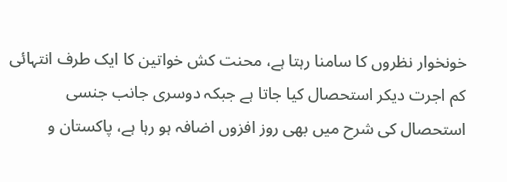خونخوار نظروں کا سامنا رہتا ہے، محنت کش خواتین کا ایک طرف انتہائی کم اجرت دیکر استحصال کیا جاتا ہے جبکہ دوسری جانب جنسی استحصال کی شرح میں بھی روز افزوں اضافہ ہو رہا ہے، پاکستان و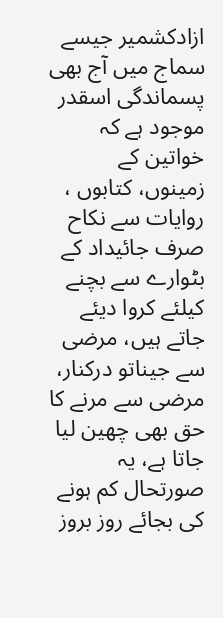ازادکشمیر جیسے سماج میں آج بھی پسماندگی اسقدر موجود ہے کہ خواتین کے زمینوں، کتابوں ، روایات سے نکاح صرف جائیداد کے بٹوارے سے بچنے کیلئے کروا دیئے جاتے ہیں، مرضی سے جیناتو درکنار، مرضی سے مرنے کا حق بھی چھین لیا جاتا ہے، یہ صورتحال کم ہونے کی بجائے روز بروز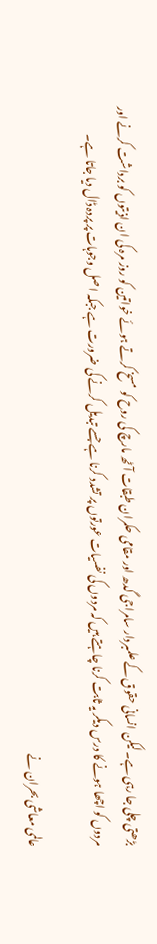بڑھتی چلی جا رہی ہے۔لیکن انسانی حقوق کے علمبردار سامراجی گدھ اور مقامی حکمران طبقات آٹھ مارچ کی روح کو مسخ کرتے ہوئے خواتین کو روز مرہ کی ان اذیتوں کو برداشت کرنے اور مردوں کو اچھا ہونے کا درس دیکر یہ ثابت کرنا چاہتے ہیں کہ مردوں کی نفسیات عورتوں پر تشدد کرنا ہے جسے تبدیل کرنے کی ضرورت ہے جبکہ اصل وجوہات پر پردہ ڈال دیا جاتا ہے۔

عالمی معاشی بحران نے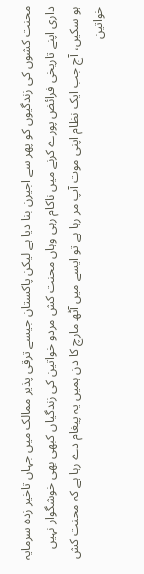محنت کشوں کی زندگیوں کو پھر سے اجیرن بنا دیا ہے لیکن پاکستان جیسے ترقی پذیر ممالک میں جہاں تاخیر زدہ سرمایہ داری اپنے تاریخی فرائض پورے کرنے میں ناکام رہی وہاں محنت کش مردو خواتین کی زندگیاں کبھی بھی خوشگوار نہیں ہو سکیں، آج جب ایک نظام اپنی موت آپ مر رہا ہے تو ایسے میں آٹھ مارچ کا دن ہمیں یہ پیغام دے رہا ہے کہ محنت کش خواتین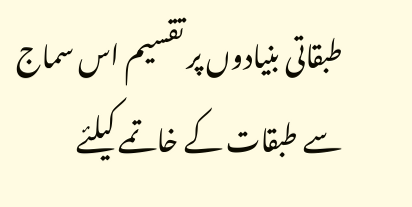طبقاتی بنیادوں پر تقسیم اس سماج سے طبقات کے خاتمے کیلئے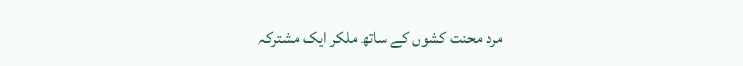مرد محنت کشوں کے ساتھ ملکر ایک مشترکہ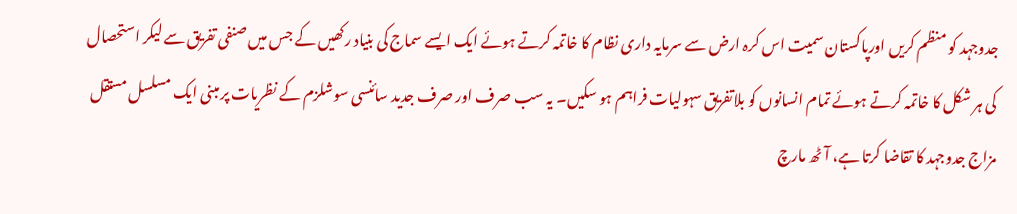جدوجہد کو منظم کریں اورپاکستان سمیت اس کرہ ارض سے سرمایہ داری نظام کا خاتمہ کرتے ہوئے ایک ایسے سماج کی بنیاد رکھیں کے جس میں صنفی تفریق سے لیکر استحصال کی ہر شکل کا خاتمہ کرتے ہوئے تمام انسانوں کو بلاتفریق سہولیات فراہم ہو سکیں۔ یہ سب صرف اور صرف جدید سائنسی سوشلزم کے نظریات پر مبنی ایک مسلسل مستقل مزاج جدوجہد کا تقاضا کرتا ہے، آٹھ مارچ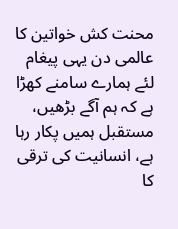محنت کش خواتین کا عالمی دن یہی پیغام لئے ہمارے سامنے کھڑا ہے کہ ہم آگے بڑھیں، مستقبل ہمیں پکار رہا ہے، انسانیت کی ترقی کا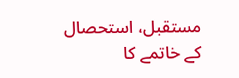مستقبل، استحصال کے خاتمے کا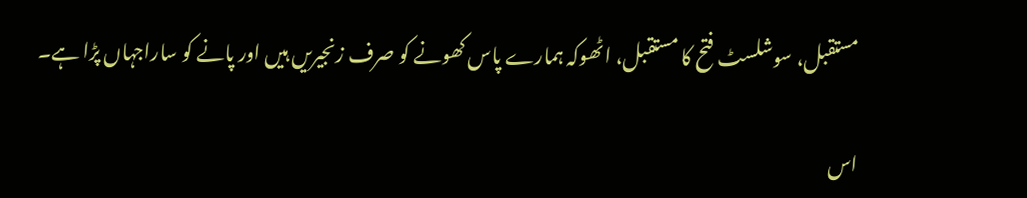مستقبل، سوشلسٹ فتح کا مستقبل، اٹھوکہ ہمارے پاس کھونے کو صرف زنجیریں ہیں اور پانے کو ساراجہاں پڑا ہے۔

اس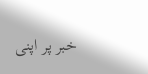خبر پر اپنی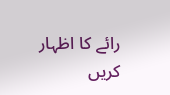رائے کا اظہار کریں